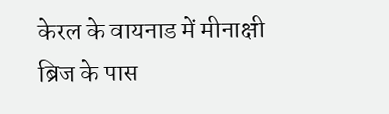केरल के वायनाड में मीनाक्षी ब्रिज के पास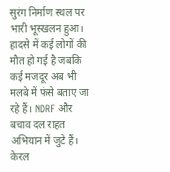सुरंग निर्माण स्थल पर भारी भूस्खलन हुआ। हादसे में कई लोगों की मौत हो गई है जबकि कई मजदूर अब भी मलबे में फंसे बताए जा रहे हैं। NDRF और बचाव दल राहत अभियान में जुटे हैं।
केरल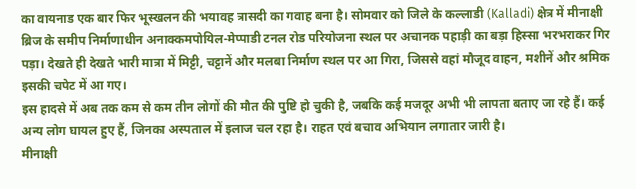का वायनाड एक बार फिर भूस्खलन की भयावह त्रासदी का गवाह बना है। सोमवार को जिले के कल्लाडी (Kalladi) क्षेत्र में मीनाक्षी ब्रिज के समीप निर्माणाधीन अनाक्कमपोयिल-मेप्पाडी टनल रोड परियोजना स्थल पर अचानक पहाड़ी का बड़ा हिस्सा भरभराकर गिर पड़ा। देखते ही देखते भारी मात्रा में मिट्टी, चट्टानें और मलबा निर्माण स्थल पर आ गिरा, जिससे वहां मौजूद वाहन, मशीनें और श्रमिक इसकी चपेट में आ गए।
इस हादसे में अब तक कम से कम तीन लोगों की मौत की पुष्टि हो चुकी है, जबकि कई मजदूर अभी भी लापता बताए जा रहे हैं। कई अन्य लोग घायल हुए हैं, जिनका अस्पताल में इलाज चल रहा है। राहत एवं बचाव अभियान लगातार जारी है।
मीनाक्षी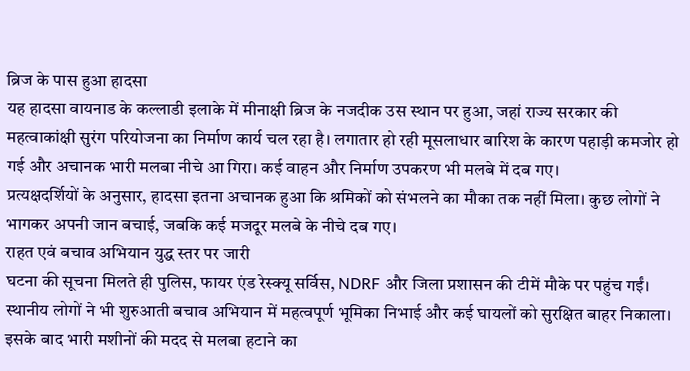ब्रिज के पास हुआ हादसा
यह हादसा वायनाड के कल्लाडी इलाके में मीनाक्षी ब्रिज के नजदीक उस स्थान पर हुआ, जहां राज्य सरकार की महत्वाकांक्षी सुरंग परियोजना का निर्माण कार्य चल रहा है। लगातार हो रही मूसलाधार बारिश के कारण पहाड़ी कमजोर हो गई और अचानक भारी मलबा नीचे आ गिरा। कई वाहन और निर्माण उपकरण भी मलबे में दब गए।
प्रत्यक्षदर्शियों के अनुसार, हादसा इतना अचानक हुआ कि श्रमिकों को संभलने का मौका तक नहीं मिला। कुछ लोगों ने भागकर अपनी जान बचाई, जबकि कई मजदूर मलबे के नीचे दब गए।
राहत एवं बचाव अभियान युद्ध स्तर पर जारी
घटना की सूचना मिलते ही पुलिस, फायर एंड रेस्क्यू सर्विस, NDRF और जिला प्रशासन की टीमें मौके पर पहुंच गईं। स्थानीय लोगों ने भी शुरुआती बचाव अभियान में महत्वपूर्ण भूमिका निभाई और कई घायलों को सुरक्षित बाहर निकाला। इसके बाद भारी मशीनों की मदद से मलबा हटाने का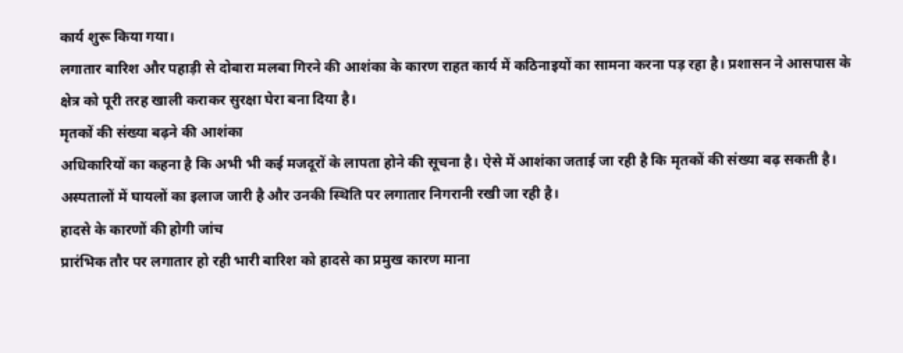कार्य शुरू किया गया।
लगातार बारिश और पहाड़ी से दोबारा मलबा गिरने की आशंका के कारण राहत कार्य में कठिनाइयों का सामना करना पड़ रहा है। प्रशासन ने आसपास के क्षेत्र को पूरी तरह खाली कराकर सुरक्षा घेरा बना दिया है।
मृतकों की संख्या बढ़ने की आशंका
अधिकारियों का कहना है कि अभी भी कई मजदूरों के लापता होने की सूचना है। ऐसे में आशंका जताई जा रही है कि मृतकों की संख्या बढ़ सकती है। अस्पतालों में घायलों का इलाज जारी है और उनकी स्थिति पर लगातार निगरानी रखी जा रही है।
हादसे के कारणों की होगी जांच
प्रारंभिक तौर पर लगातार हो रही भारी बारिश को हादसे का प्रमुख कारण माना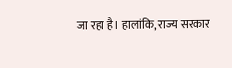जा रहा है। हालांकि, राज्य सरकार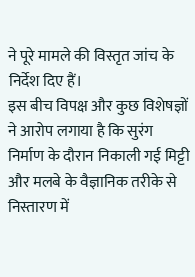ने पूरे मामले की विस्तृत जांच के निर्देश दिए हैं।
इस बीच विपक्ष और कुछ विशेषज्ञों ने आरोप लगाया है कि सुरंग निर्माण के दौरान निकाली गई मिट्टी और मलबे के वैज्ञानिक तरीके से निस्तारण में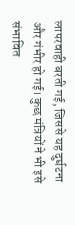लापरवाही बरती गई, जिससे यह दुर्घटना और गंभीर हो गई। कुछ मंत्रियों ने भी इसे संभावित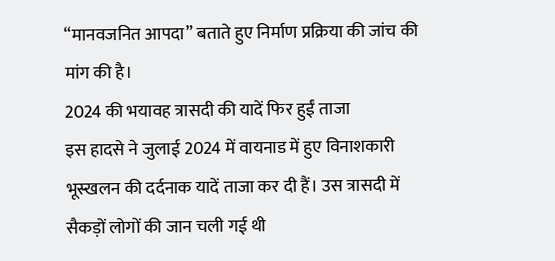“मानवजनित आपदा” बताते हुए निर्माण प्रक्रिया की जांच की मांग की है।
2024 की भयावह त्रासदी की यादें फिर हुईं ताजा
इस हादसे ने जुलाई 2024 में वायनाड में हुए विनाशकारी भूस्खलन की दर्दनाक यादें ताजा कर दी हैं। उस त्रासदी में सैकड़ों लोगों की जान चली गई थी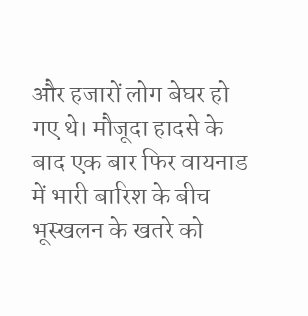और हजारों लोग बेघर हो गए थे। मौजूदा हादसे के बाद एक बार फिर वायनाड में भारी बारिश के बीच भूस्खलन के खतरे को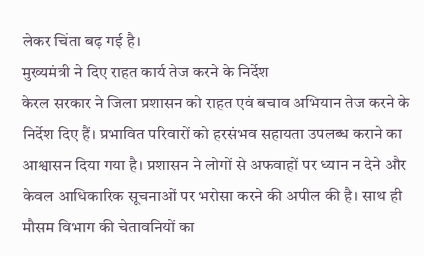लेकर चिंता बढ़ गई है।
मुख्यमंत्री ने दिए राहत कार्य तेज करने के निर्देश
केरल सरकार ने जिला प्रशासन को राहत एवं बचाव अभियान तेज करने के निर्देश दिए हैं। प्रभावित परिवारों को हरसंभव सहायता उपलब्ध कराने का आश्वासन दिया गया है। प्रशासन ने लोगों से अफवाहों पर ध्यान न देने और केवल आधिकारिक सूचनाओं पर भरोसा करने की अपील की है। साथ ही मौसम विभाग की चेतावनियों का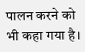पालन करने को भी कहा गया है।